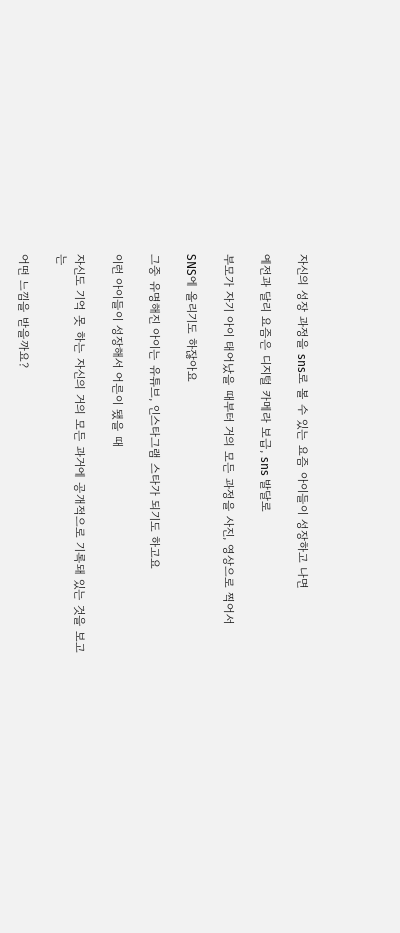자신의 성장 과정을 sns로 볼 수 있는 요즘 아이들이 성장하고 나면

예전과 달리 요즘은 디지털 카메라 보급, sns 발달로

부모가 자기 아이 태어났을 때부터 거의 모든 과정을 사진, 영상으로 찍어서

SNS에 올리기도 하잖아요

그중 유명해진 아이는 유튜브, 인스타그램 스타가 되기도 하고요

이런 아이들이 성장해서 어른이 됐을 때

자신도 기억 못 하는 자신의 거의 모든 과거에 공개적으로 기록돼 있는 것을 보고는

어떤 느낌을 받을까요?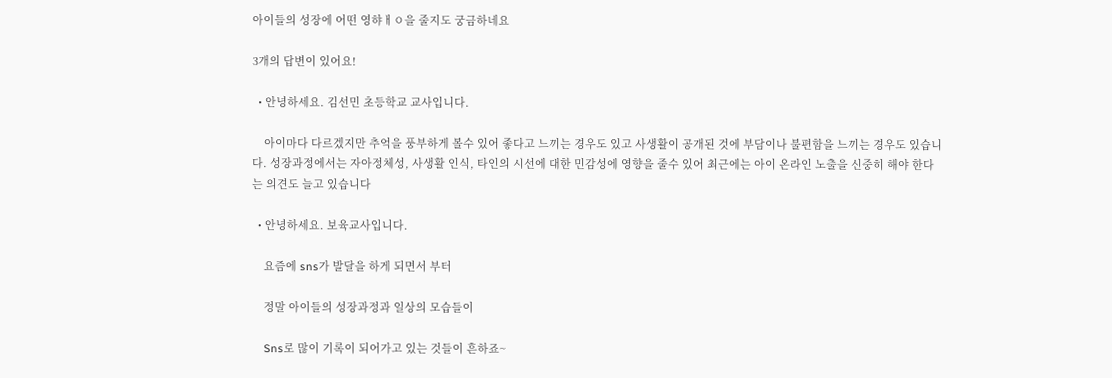아이들의 성장에 어떤 영햐ㅐㅇ을 줄지도 궁금하네요

3개의 답변이 있어요!

  • 안녕하세요. 김선민 초등학교 교사입니다.

    아이마다 다르겠지만 추억을 풍부하게 볼수 있어 좋다고 느끼는 경우도 있고 사생활이 공개된 것에 부담이나 불편함을 느끼는 경우도 있습니다. 성장과정에서는 자아정체성, 사생활 인식, 타인의 시선에 대한 민감성에 영향을 줄수 있어 최근에는 아이 온라인 노출을 신중히 해야 한다는 의견도 늘고 있습니다

  • 안녕하세요. 보육교사입니다.

    요즘에 sns가 발달을 하게 되면서 부터

    정말 아이들의 성장과정과 일상의 모습들이

    Sns로 많이 기록이 되어가고 있는 것들이 흔하죠~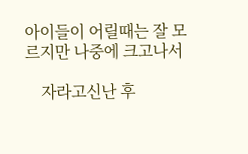아이들이 어릴때는 잘 모르지만 나중에 크고나서

    자라고신난 후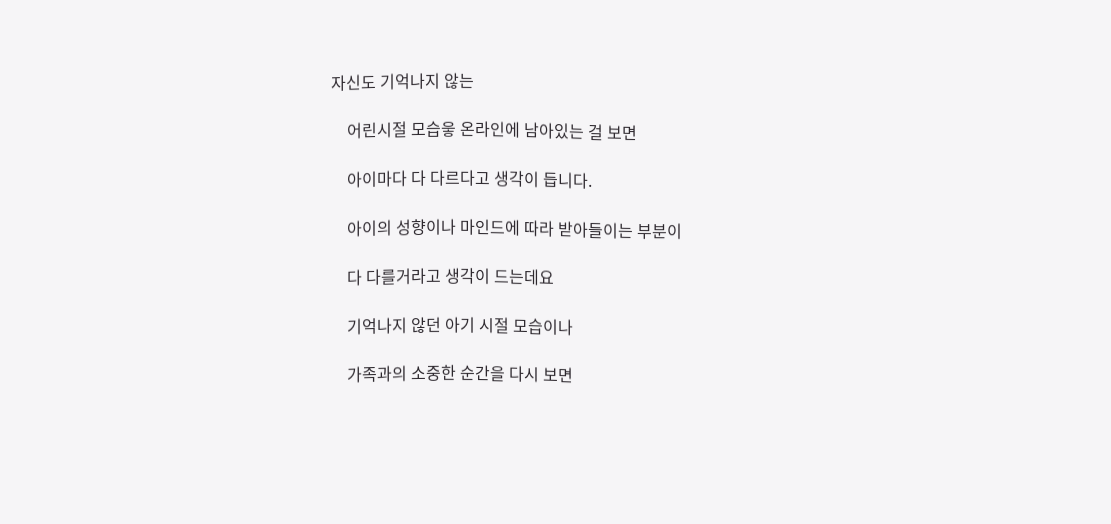자신도 기억나지 않는

    어린시절 모습읗 온라인에 남아있는 걸 보면

    아이마다 다 다르다고 생각이 듭니다.

    아이의 성향이나 마인드에 따라 받아들이는 부분이

    다 다를거라고 생각이 드는데요

    기억나지 않던 아기 시절 모습이나

    가족과의 소중한 순간을 다시 보면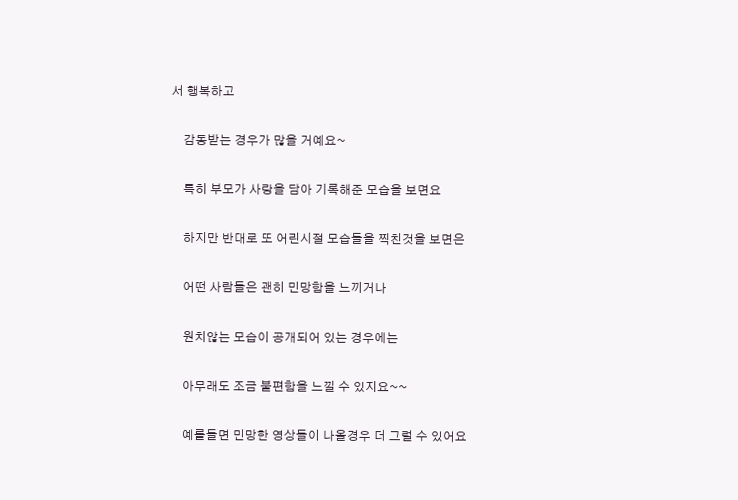서 행복하고

    감동받는 경우가 많을 거예요~

    특히 부모가 사랑을 담아 기록해준 모습을 보면요

    하지만 반대로 또 어린시절 모습들을 찍친것을 보면은

    어떤 사람들은 괜히 민망함을 느끼거나

    원치않는 모습이 공개되어 있는 경우에는

    아무래도 조금 불편함을 느낄 수 있지요~~

    예를들면 민망한 영상들이 나올경우 더 그럴 수 있어요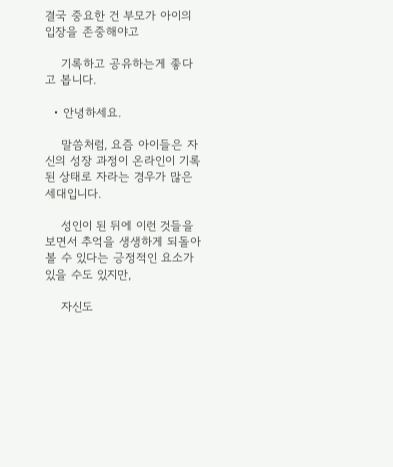결국 중요한 건 부모가 아이의 입장을 존중해야고

    기록하고 공유하는게 좋다고 봅니다.

  • 안녕하세요.

    말씀처럼, 요즘 아이들은 자신의 성장 과정이 온라인이 기록된 상태로 자라는 경우가 많은 세대입니다.

    성인이 된 뒤에 이런 것들을 보면서 추억을 생생하게 되돌아볼 수 있다는 긍정적인 요소가 있을 수도 있지만,

    자신도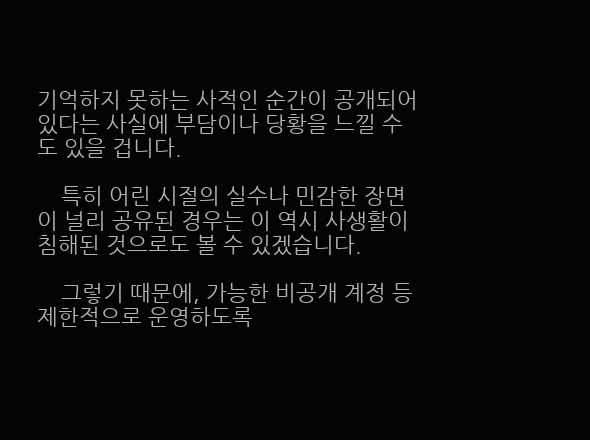기억하지 못하는 사적인 순간이 공개되어 있다는 사실에 부담이나 당황을 느낄 수도 있을 겁니다.

    특히 어린 시절의 실수나 민감한 장면이 널리 공유된 경우는 이 역시 사생활이 침해된 것으로도 볼 수 있겠습니다.

    그렇기 때문에, 가능한 비공개 계정 등 제한적으로 운영하도록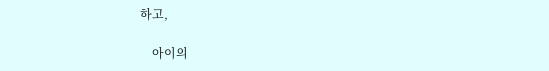하고,

    아이의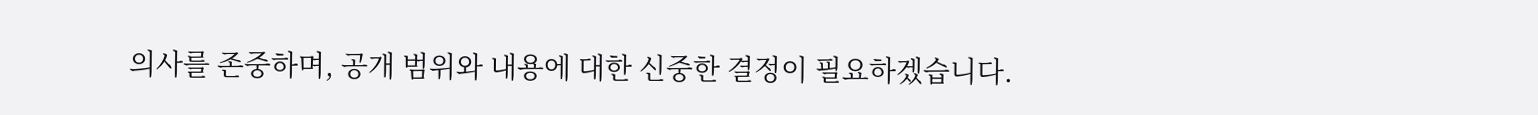의사를 존중하며, 공개 범위와 내용에 대한 신중한 결정이 필요하겠습니다.